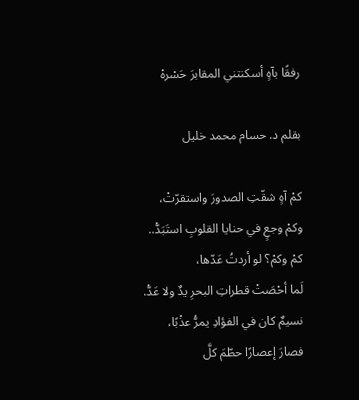رفقًا بآهٍ أسكنتني المقابرَ حَسْرهْ

بقلم د. حسام محمد خليل

كمْ آهٍ شقّتِ الصدورَ واستقرّتْ،
وكمْ وجعٍ في حنايا القلوبِ استَبَدّْ..
كمْ وكمْ؟ لو أردتُ عَدّها،
لَما أحْصَتْ قطراتِ البحرِ يدٌ ولا عَدّْ.
نسيمٌ كان في الفؤادِ يمرُّ عذْبًا،
فصارَ إعصارًا حطّمَ كلَّ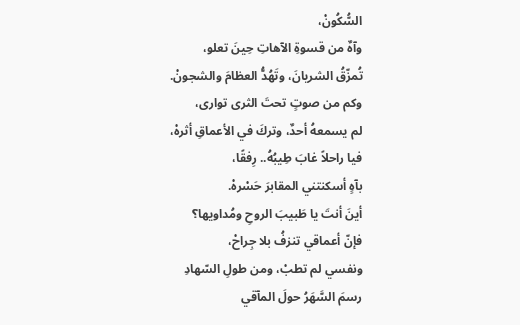السُّكُونْ،
وآهٌ من قسوةِ الآهاتِ حِينَ تعلو،
تُمزّقُ الشريانَ، وتَهُدُّ العظامَ والشجونْ.
وكم من صوتٍ تحتَ الثرى توارى،
لم يسمعهُ أحدٌ، وتركَ في الأعماقِ أثرهْ،
فيا راحلاً غابَ طِيبُهُ.. رِفقًا،
بآهٍ أسكنتني المقابرَ حَسْرهْ.
أينَ أنتَ يا طَبيبَ الروحِ ومُداويها؟
فإنّ أعماقي تنزفُ بلا جِراحْ،
ونفسي لم تطبْ، ومن طولِ السّهادِ
رسمَ السَّهَرُ حولَ المآقي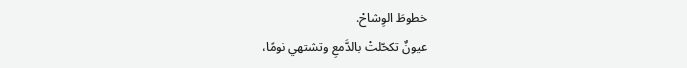خطوطَ الوِشاحْ.
عيونٌ تكحّلتْ بالدَّمعِ وتشتهي نومًا،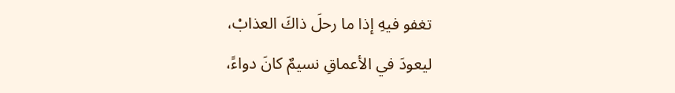تغفو فيهِ إذا ما رحلَ ذاكَ العذابْ،
ليعودَ في الأعماقِ نسيمٌ كانَ دواءً،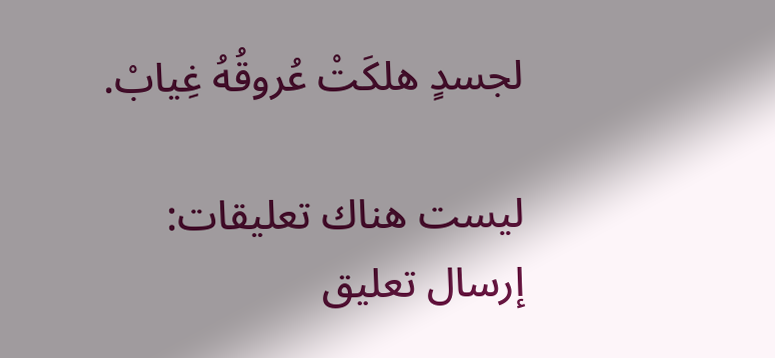لجسدٍ هلكَتْ عُروقُهُ غِيابْ.

ليست هناك تعليقات:
إرسال تعليق